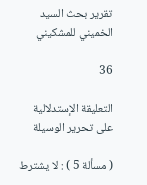تقرير بحث السيد الخميني للمشكيني

36

التعليقة الإستدلالية على تحرير الوسيلة

( مسألة 5 ) : لا يشترط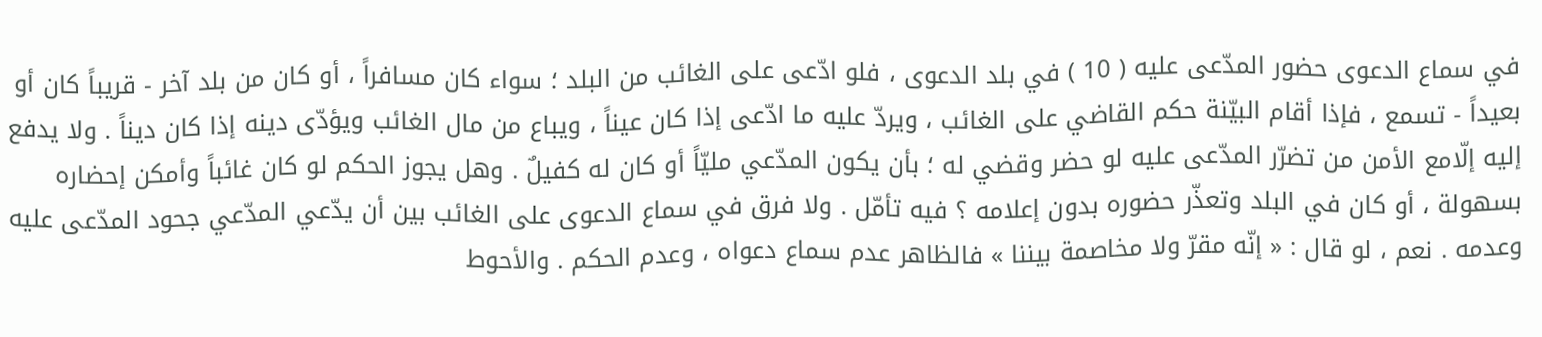في سماع الدعوى حضور المدّعى عليه ( 10 ) في بلد الدعوى ، فلو ادّعى على الغائب من البلد ؛ سواء كان مسافراً ، أو كان من بلد آخر - قريباً كان أو بعيداً - تسمع ، فإذا أقام البيّنة حكم القاضي على الغائب ، ويردّ عليه ما ادّعى إذا كان عيناً ، ويباع من مال الغائب ويؤدّى دينه إذا كان ديناً . ولا يدفع إليه إلّامع الأمن من تضرّر المدّعى عليه لو حضر وقضي له ؛ بأن يكون المدّعي مليّاً أو كان له كفيلٌ . وهل يجوز الحكم لو كان غائباً وأمكن إحضاره بسهولة ، أو كان في البلد وتعذّر حضوره بدون إعلامه ؟ فيه تأمّل . ولا فرق في سماع الدعوى على الغائب بين أن يدّعي المدّعي جحود المدّعى عليه وعدمه . نعم ، لو قال : « إنّه مقرّ ولا مخاصمة بيننا » فالظاهر عدم سماع دعواه ، وعدم الحكم . والأحوط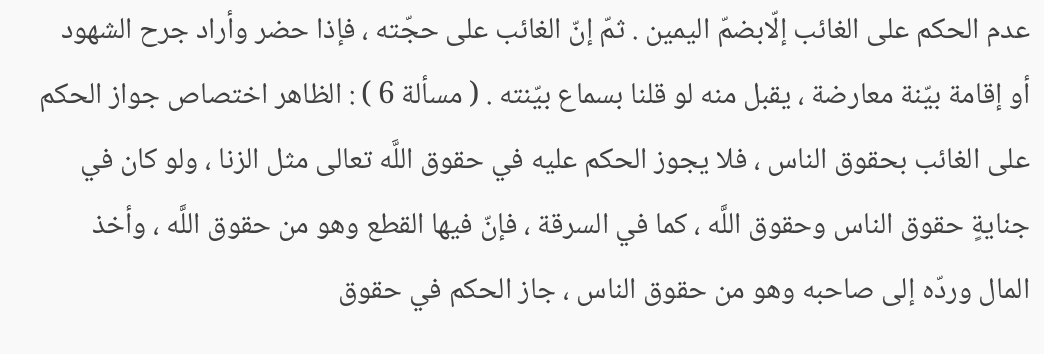عدم الحكم على الغائب إلّابضمّ اليمين . ثمّ إنّ الغائب على حجّته ، فإذا حضر وأراد جرح الشهود أو إقامة بيّنة معارضة ، يقبل منه لو قلنا بسماع بيّنته . ( مسألة 6 ) : الظاهر اختصاص جواز الحكم على الغائب بحقوق الناس ، فلا يجوز الحكم عليه في حقوق اللَّه تعالى مثل الزنا ، ولو كان في جنايةٍ حقوق الناس وحقوق اللَّه ، كما في السرقة ، فإنّ فيها القطع وهو من حقوق اللَّه ، وأخذ المال وردّه إلى صاحبه وهو من حقوق الناس ، جاز الحكم في حقوق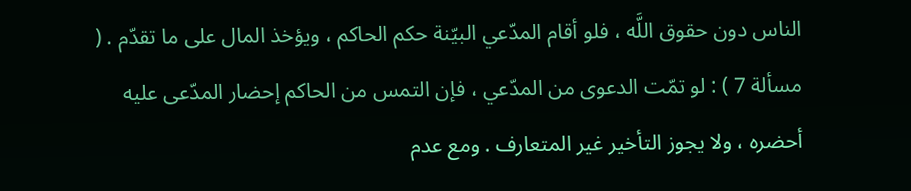الناس دون حقوق اللَّه ، فلو أقام المدّعي البيّنة حكم الحاكم ، ويؤخذ المال على ما تقدّم . ( مسألة 7 ) : لو تمّت الدعوى من المدّعي ، فإن التمس من الحاكم إحضار المدّعى عليه أحضره ، ولا يجوز التأخير غير المتعارف . ومع عدم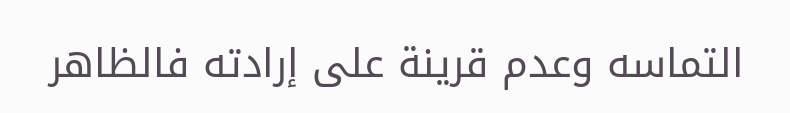التماسه وعدم قرينة على إرادته فالظاهر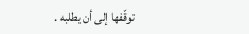توقّفها إلى أن يطلبه .